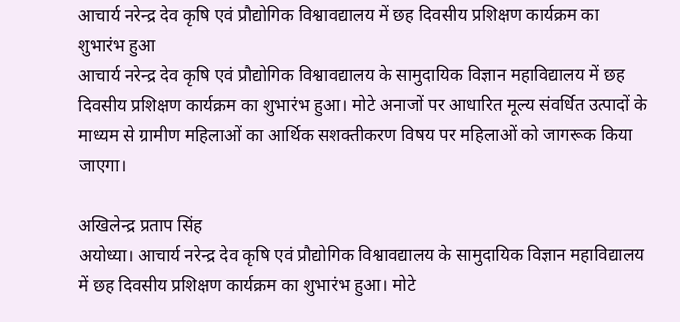आचार्य नरेन्द्र देव कृषि एवं प्रौद्योगिक विश्वावद्यालय में छह दिवसीय प्रशिक्षण कार्यक्रम का शुभारंभ हुआ
आचार्य नरेन्द्र देव कृषि एवं प्रौद्योगिक विश्वावद्यालय के सामुदायिक विज्ञान महाविद्यालय में छह दिवसीय प्रशिक्षण कार्यक्रम का शुभारंभ हुआ। मोटे अनाजों पर आधारित मूल्य संवर्धित उत्पादों के माध्यम से ग्रामीण महिलाओं का आर्थिक सशक्तीकरण विषय पर महिलाओं को जागरूक किया जाएगा।

अखिलेन्द्र प्रताप सिंह
अयोध्या। आचार्य नरेन्द्र देव कृषि एवं प्रौद्योगिक विश्वावद्यालय के सामुदायिक विज्ञान महाविद्यालय में छह दिवसीय प्रशिक्षण कार्यक्रम का शुभारंभ हुआ। मोटे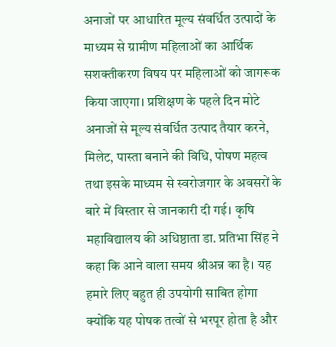अनाजों पर आधारित मूल्य संवर्धित उत्पादों के माध्यम से ग्रामीण महिलाओं का आर्थिक सशक्तीकरण विषय पर महिलाओं को जागरूक किया जाएगा। प्रशिक्षण के पहले दिन मोटे अनाजों से मूल्य संवर्धित उत्पाद तैयार करने, मिलेट, पास्ता बनाने की विधि, पोषण महत्व तथा इसके माध्यम से स्वरोजगार के अवसरों के बारे में विस्तार से जानकारी दी गई। कृषि महाविद्यालय की अधिष्ठाता डा. प्रतिभा सिंह ने कहा कि आने वाला समय श्रीअन्न का है। यह हमारे लिए बहुत ही उपयोगी साबित होगा क्योंकि यह पोषक तत्वों से भरपूर होता है और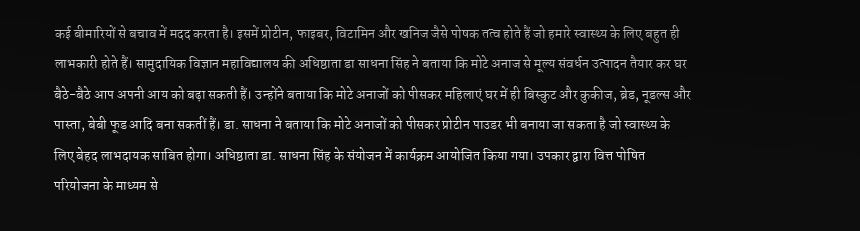कई बीमारियों से बचाव में मदद करता है। इसमें प्रोटीन, फाइबर, विटामिन और खनिज जैसे पोषक तत्व होते हैं जो हमारे स्वास्थ्य के लिए बहुत ही लाभकारी होते हैं। सामुदायिक विज्ञान महाविद्यालय की अधिष्ठाता डा साधना सिंह ने बताया कि मोटे अनाज से मूल्य संवर्धन उत्पादन तैयार कर घर बैठे-बैठे आप अपनी आय को बढ़ा सकती हैं। उन्होंने बताया कि मोटे अनाजों को पीसकर महिलाएं घर में ही बिस्कुट और कुकीज, ब्रेड, नूडल्स और पास्ता, बेबी फूड आदि बना सकतीं हैं। डा. साधना ने बताया कि मोटे अनाजों को पीसकर प्रोटीन पाउडर भी बनाया जा सकता है जो स्वास्थ्य के लिए बेहद लाभदायक साबित होगा। अधिष्ठाता डा. साधना सिंह के संयोजन में कार्यक्रम आयोजित किया गया। उपकार द्वारा वित्त पोषित परियोजना के माध्यम से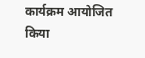कार्यक्रम आयोजित किया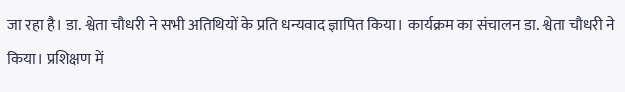जा रहा है। डा. श्वेता चौधरी ने सभी अतिथियों के प्रति धन्यवाद ज्ञापित किया। कार्यक्रम का संचालन डा. श्वेता चौधरी ने किया। प्रशिक्षण में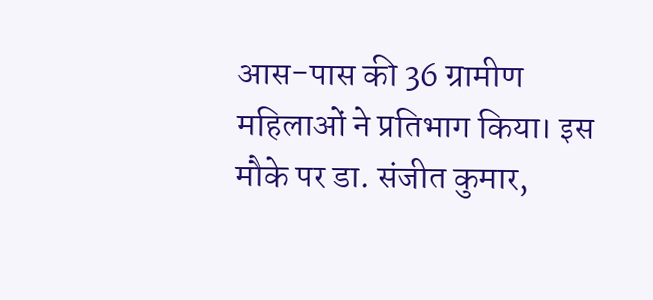आस-पास की 36 ग्रामीण महिलाओं ने प्रतिभाग किया। इस मौके पर डा. संजीत कुमार,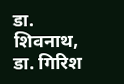डा. शिवनाथ, डा. गिरिश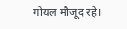गोयल मौजूद रहे।